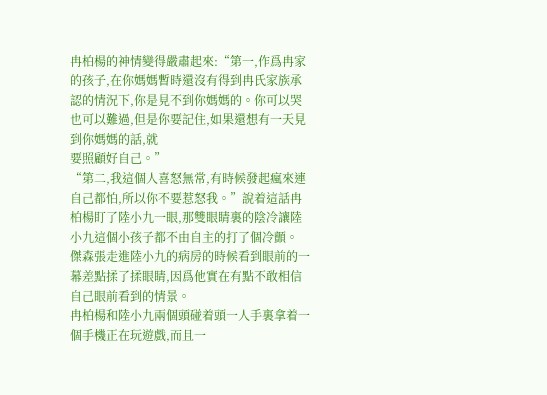冉柏楊的神情變得嚴肅起來:“第一,作爲冉家的孩子,在你媽媽暫時還沒有得到冉氏家族承認的情況下,你是見不到你媽媽的。你可以哭也可以難過,但是你要記住,如果還想有一天見到你媽媽的話,就
要照顧好自己。”
“第二,我這個人喜怒無常,有時候發起瘋來連自己都怕,所以你不要惹怒我。”說着這話冉柏楊盯了陸小九一眼,那雙眼睛裏的陰冷讓陸小九這個小孩子都不由自主的打了個冷顫。
傑森張走進陸小九的病房的時候看到眼前的一幕差點揉了揉眼睛,因爲他實在有點不敢相信自己眼前看到的情景。
冉柏楊和陸小九兩個頭碰着頭一人手裏拿着一個手機正在玩遊戲,而且一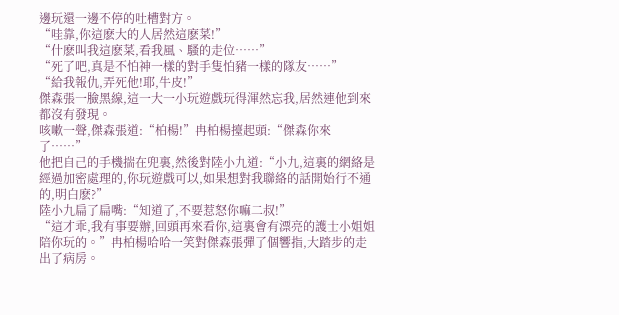邊玩還一邊不停的吐槽對方。
“哇靠,你這麽大的人居然這麽菜!”
“什麽叫我這麽菜,看我風、騷的走位……”
“死了吧,真是不怕神一樣的對手隻怕豬一樣的隊友……”
“給我報仇,弄死他!耶,牛皮!”
傑森張一臉黑線,這一大一小玩遊戲玩得渾然忘我,居然連他到來都沒有發現。
咳嗽一聲,傑森張道:“柏楊!”冉柏楊擡起頭:“傑森你來了……”
他把自己的手機揣在兜裏,然後對陸小九道:“小九,這裏的網絡是經過加密處理的,你玩遊戲可以,如果想對我聯絡的話開始行不通的,明白麽?”
陸小九扁了扁嘴:“知道了,不要惹怒你嘛二叔!”
“這才乖,我有事要辦,回頭再來看你,這裏會有漂亮的護士小姐姐陪你玩的。”冉柏楊哈哈一笑對傑森張彈了個響指,大踏步的走出了病房。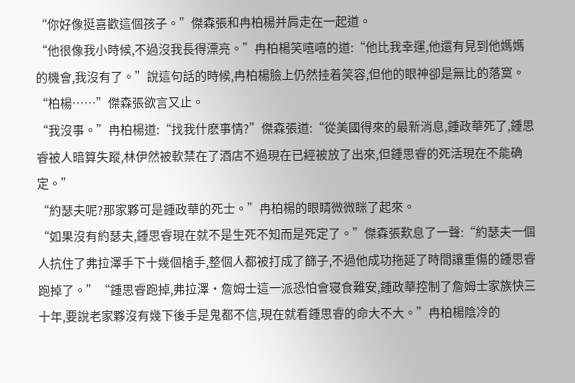“你好像挺喜歡這個孩子。”傑森張和冉柏楊并肩走在一起道。
“他很像我小時候,不過沒我長得漂亮。”冉柏楊笑嘻嘻的道:“他比我幸運,他還有見到他媽媽的機會,我沒有了。”說這句話的時候,冉柏楊臉上仍然挂着笑容,但他的眼神卻是無比的落寞。
“柏楊……”傑森張欲言又止。
“我沒事。”冉柏楊道:“找我什麽事情?”傑森張道:“從美國得來的最新消息,鍾政華死了,鍾思睿被人暗算失蹤,林伊然被軟禁在了酒店不過現在已經被放了出來,但鍾思睿的死活現在不能确定。”
“約瑟夫呢?那家夥可是鍾政華的死士。”冉柏楊的眼睛微微眯了起來。
“如果沒有約瑟夫,鍾思睿現在就不是生死不知而是死定了。”傑森張歎息了一聲:“約瑟夫一個人抗住了弗拉澤手下十幾個槍手,整個人都被打成了篩子,不過他成功拖延了時間讓重傷的鍾思睿跑掉了。”“鍾思睿跑掉,弗拉澤·詹姆士這一派恐怕會寝食難安,鍾政華控制了詹姆士家族快三十年,要說老家夥沒有幾下後手是鬼都不信,現在就看鍾思睿的命大不大。”冉柏楊陰冷的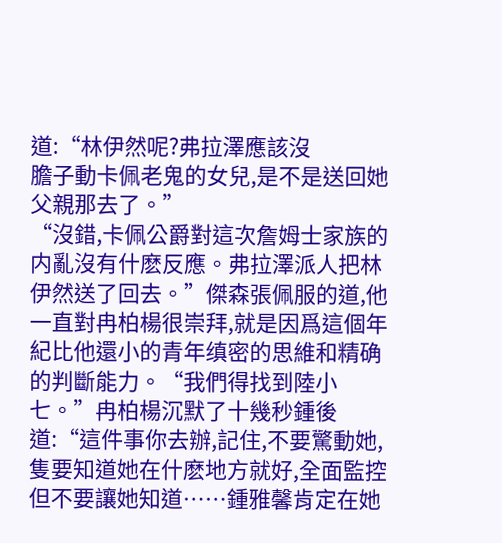道:“林伊然呢?弗拉澤應該沒
膽子動卡佩老鬼的女兒,是不是送回她父親那去了。”
“沒錯,卡佩公爵對這次詹姆士家族的内亂沒有什麽反應。弗拉澤派人把林伊然送了回去。”傑森張佩服的道,他一直對冉柏楊很崇拜,就是因爲這個年紀比他還小的青年缜密的思維和精确的判斷能力。“我們得找到陸小七。”冉柏楊沉默了十幾秒鍾後道:“這件事你去辦,記住,不要驚動她,隻要知道她在什麽地方就好,全面監控但不要讓她知道……鍾雅馨肯定在她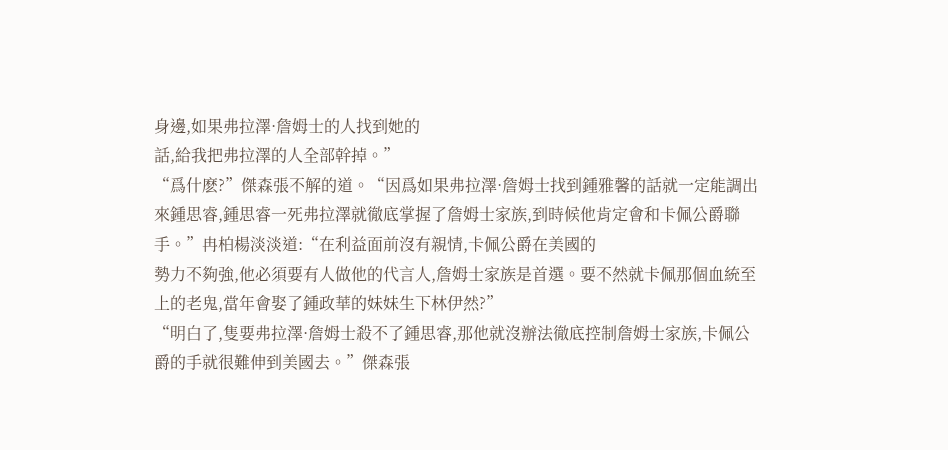身邊,如果弗拉澤·詹姆士的人找到她的
話,給我把弗拉澤的人全部幹掉。”
“爲什麽?”傑森張不解的道。“因爲如果弗拉澤·詹姆士找到鍾雅馨的話就一定能調出來鍾思睿,鍾思睿一死弗拉澤就徹底掌握了詹姆士家族,到時候他肯定會和卡佩公爵聯手。”冉柏楊淡淡道:“在利益面前沒有親情,卡佩公爵在美國的
勢力不夠強,他必須要有人做他的代言人,詹姆士家族是首選。要不然就卡佩那個血統至上的老鬼,當年會娶了鍾政華的妹妹生下林伊然?”
“明白了,隻要弗拉澤·詹姆士殺不了鍾思睿,那他就沒辦法徹底控制詹姆士家族,卡佩公爵的手就很難伸到美國去。”傑森張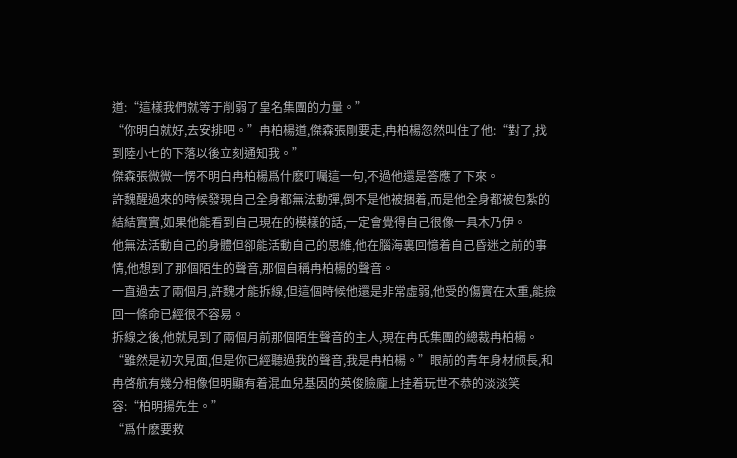道:“這樣我們就等于削弱了皇名集團的力量。”
“你明白就好,去安排吧。”冉柏楊道,傑森張剛要走,冉柏楊忽然叫住了他:“對了,找到陸小七的下落以後立刻通知我。”
傑森張微微一愣不明白冉柏楊爲什麽叮囑這一句,不過他還是答應了下來。
許魏醒過來的時候發現自己全身都無法動彈,倒不是他被捆着,而是他全身都被包紮的結結實實,如果他能看到自己現在的模樣的話,一定會覺得自己很像一具木乃伊。
他無法活動自己的身體但卻能活動自己的思維,他在腦海裏回憶着自己昏迷之前的事情,他想到了那個陌生的聲音,那個自稱冉柏楊的聲音。
一直過去了兩個月,許魏才能拆線,但這個時候他還是非常虛弱,他受的傷實在太重,能撿回一條命已經很不容易。
拆線之後,他就見到了兩個月前那個陌生聲音的主人,現在冉氏集團的總裁冉柏楊。
“雖然是初次見面,但是你已經聽過我的聲音,我是冉柏楊。”眼前的青年身材颀長,和冉啓航有幾分相像但明顯有着混血兒基因的英俊臉龐上挂着玩世不恭的淡淡笑容:“柏明揚先生。”
“爲什麽要救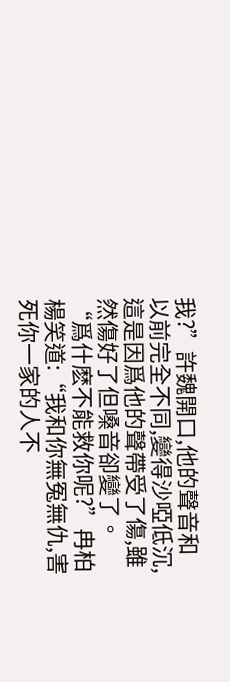我?”許魏開口,他的聲音和以前完全不同,變得沙啞低沉,這是因爲他的聲帶受了傷,雖然傷好了但嗓音卻變了。“爲什麽不能救你呢?”冉柏楊笑道:“我和你無冤無仇,害死你一家的人不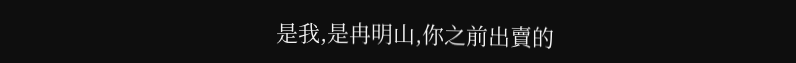是我,是冉明山,你之前出賣的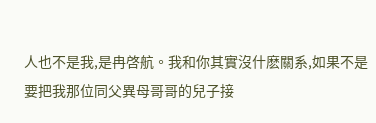人也不是我,是冉啓航。我和你其實沒什麽關系,如果不是要把我那位同父異母哥哥的兒子接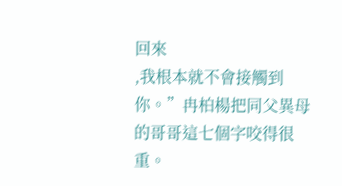回來
,我根本就不會接觸到你。”冉柏楊把同父異母的哥哥這七個字咬得很重。